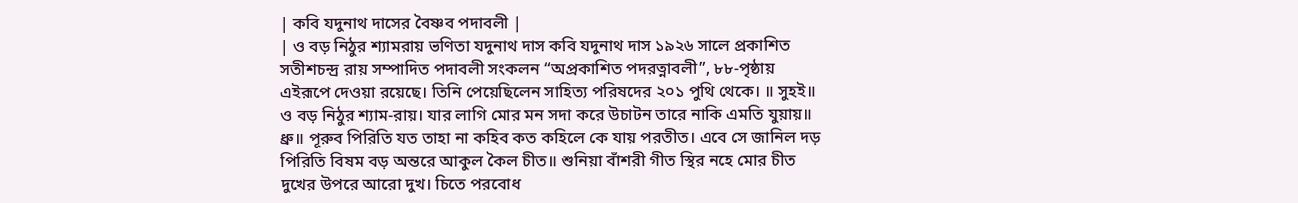| কবি যদুনাথ দাসের বৈষ্ণব পদাবলী |
| ও বড় নিঠুর শ্যামরায় ভণিতা যদুনাথ দাস কবি যদুনাথ দাস ১৯২৬ সালে প্রকাশিত সতীশচন্দ্র রায় সম্পাদিত পদাবলী সংকলন “অপ্রকাশিত পদরত্নাবলী”, ৮৮-পৃষ্ঠায় এইরূপে দেওয়া রয়েছে। তিনি পেয়েছিলেন সাহিত্য পরিষদের ২০১ পুথি থেকে। ॥ সুহই॥ ও বড় নিঠুর শ্যাম-রায়। যার লাগি মোর মন সদা করে উচাটন তারে নাকি এমতি যুয়ায়॥ ধ্রু॥ পূরুব পিরিতি যত তাহা না কহিব কত কহিলে কে যায় পরতীত। এবে সে জানিল দড় পিরিতি বিষম বড় অন্তরে আকুল কৈল চীত॥ শুনিয়া বাঁশরী গীত স্থির নহে মোর চীত দুখের উপরে আরো দুখ। চিতে পরবোধ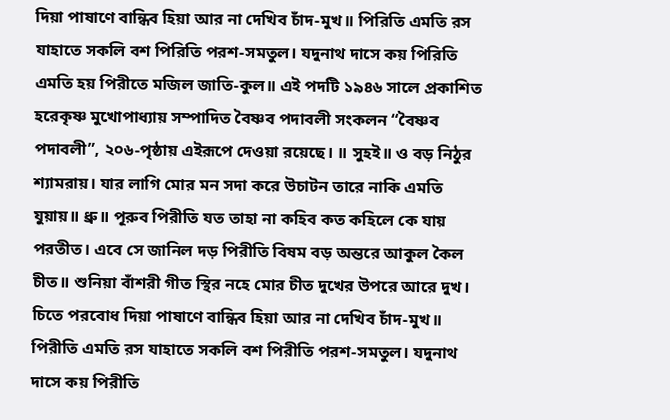দিয়া পাষাণে বান্ধিব হিয়া আর না দেখিব চাঁদ-মুখ॥ পিরিতি এমতি রস যাহাতে সকলি বশ পিরিতি পরশ-সমতুল। যদুনাথ দাসে কয় পিরিতি এমতি হয় পিরীতে মজিল জাতি-কুল॥ এই পদটি ১৯৪৬ সালে প্রকাশিত হরেকৃষ্ণ মুখোপাধ্যায় সম্পাদিত বৈষ্ণব পদাবলী সংকলন “বৈষ্ণব পদাবলী”, ২০৬-পৃষ্ঠায় এইরূপে দেওয়া রয়েছে। ॥ সুহই॥ ও বড় নিঠুর শ্যামরায়। যার লাগি মোর মন সদা করে উচাটন তারে নাকি এমতি যুয়ায়॥ ধ্রু॥ পূরুব পিরীতি যত তাহা না কহিব কত কহিলে কে যায় পরতীত। এবে সে জানিল দড় পিরীতি বিষম বড় অন্তরে আকুল কৈল চীত॥ শুনিয়া বাঁশরী গীত স্থির নহে মোর চীত দুখের উপরে আরে দুখ। চিতে পরবোধ দিয়া পাষাণে বান্ধিব হিয়া আর না দেখিব চাঁদ-মুখ॥ পিরীতি এমতি রস যাহাতে সকলি বশ পিরীতি পরশ-সমতুল। যদুনাথ দাসে কয় পিরীতি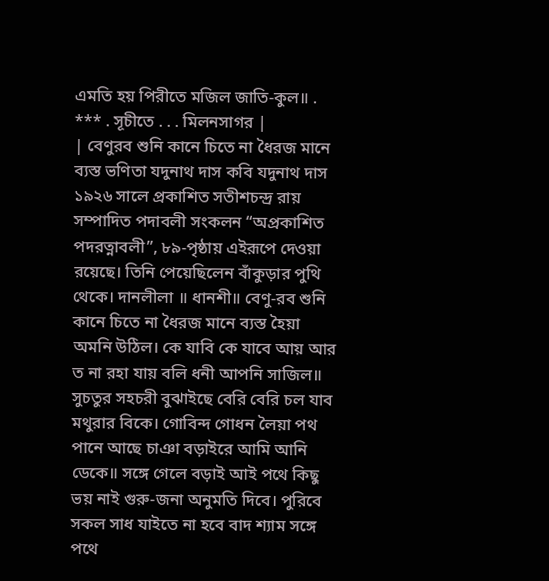এমতি হয় পিরীতে মজিল জাতি-কুল॥ . *** . সূচীতে . . . মিলনসাগর |
| বেণুরব শুনি কানে চিতে না ধৈরজ মানে ব্যস্ত ভণিতা যদুনাথ দাস কবি যদুনাথ দাস ১৯২৬ সালে প্রকাশিত সতীশচন্দ্র রায় সম্পাদিত পদাবলী সংকলন “অপ্রকাশিত পদরত্নাবলী”, ৮৯-পৃষ্ঠায় এইরূপে দেওয়া রয়েছে। তিনি পেয়েছিলেন বাঁকুড়ার পুথি থেকে। দানলীলা ॥ ধানশী॥ বেণু-রব শুনি কানে চিতে না ধৈরজ মানে ব্যস্ত হৈয়া অমনি উঠিল। কে যাবি কে যাবে আয় আর ত না রহা যায় বলি ধনী আপনি সাজিল॥ সুচতুর সহচরী বুঝাইছে বেরি বেরি চল যাব মথুরার বিকে। গোবিন্দ গোধন লৈয়া পথ পানে আছে চাঞা বড়াইরে আমি আনি ডেকে॥ সঙ্গে গেলে বড়াই আই পথে কিছু ভয় নাই গুরু-জনা অনুমতি দিবে। পুরিবে সকল সাধ যাইতে না হবে বাদ শ্যাম সঙ্গে পথে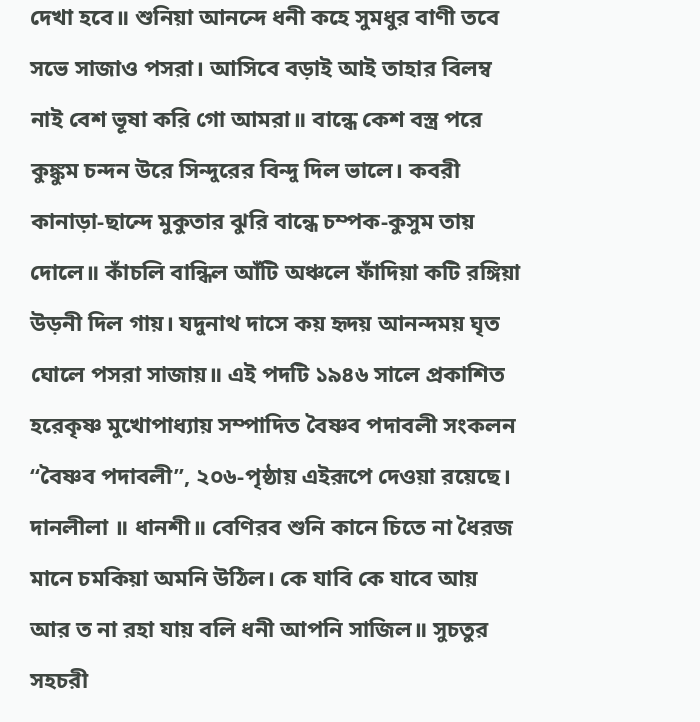দেখা হবে॥ শুনিয়া আনন্দে ধনী কহে সুমধুর বাণী তবে সভে সাজাও পসরা। আসিবে বড়াই আই তাহার বিলম্ব নাই বেশ ভূষা করি গো আমরা॥ বান্ধে কেশ বস্ত্র পরে কুঙ্কুম চন্দন উরে সিন্দুরের বিন্দু দিল ভালে। কবরী কানাড়া-ছান্দে মুকুতার ঝুরি বান্ধে চম্পক-কুসুম তায় দোলে॥ কাঁচলি বান্ধিল আঁটি অঞ্চলে ফাঁদিয়া কটি রঙ্গিয়া উড়নী দিল গায়। যদুনাথ দাসে কয় হৃদয় আনন্দময় ঘৃত ঘোলে পসরা সাজায়॥ এই পদটি ১৯৪৬ সালে প্রকাশিত হরেকৃষ্ণ মুখোপাধ্যায় সম্পাদিত বৈষ্ণব পদাবলী সংকলন “বৈষ্ণব পদাবলী”, ২০৬-পৃষ্ঠায় এইরূপে দেওয়া রয়েছে। দানলীলা ॥ ধানশী॥ বেণিরব শুনি কানে চিতে না ধৈরজ মানে চমকিয়া অমনি উঠিল। কে যাবি কে যাবে আয় আর ত না রহা যায় বলি ধনী আপনি সাজিল॥ সুচতুর সহচরী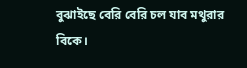বুঝাইছে বেরি বেরি চল যাব মথুরার বিকে।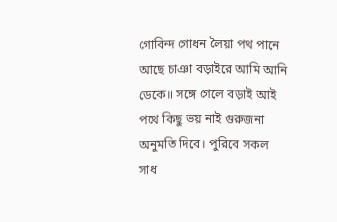গোবিন্দ গোধন লৈয়া পথ পানে আছে চাঞা বড়াইরে আমি আনি ডেকে॥ সঙ্গে গেলে বড়াই আই পথে কিছু ভয় নাই গুরুজনা অনুমতি দিবে। পুরিবে সকল সাধ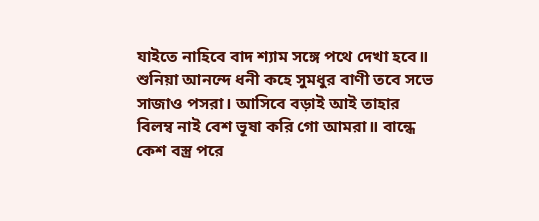যাইতে নাহিবে বাদ শ্যাম সঙ্গে পথে দেখা হবে॥ শুনিয়া আনন্দে ধনী কহে সুমধুর বাণী তবে সভে সাজাও পসরা। আসিবে বড়াই আই তাহার বিলম্ব নাই বেশ ভূষা করি গো আমরা॥ বান্ধে কেশ বস্ত্র পরে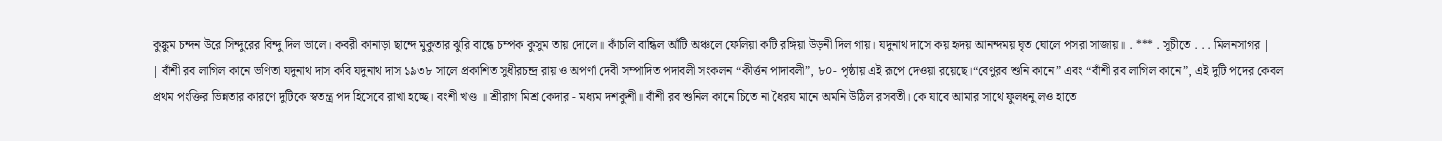কুঙ্কুম চন্দন উরে সিন্দুরের বিন্দু দিল ভালে। কবরী কানাড়া ছান্দে মুকুতার ঝুরি বান্ধে চম্পক কুসুম তায় দোলে॥ কাঁচলি বান্ধিল আঁটি অঞ্চলে ফেলিয়া কটি রঙ্গিয়া উড়নী দিল গায়। যদুনাথ দাসে কয় হৃদয় আনন্দময় ঘৃত ঘোলে পসরা সাজায়॥ . *** . সূচীতে . . . মিলনসাগর |
| বাঁশী রব লাগিল কানে ভণিতা যদুনাথ দাস কবি যদুনাথ দাস ১৯৩৮ সালে প্রকাশিত সুধীরচন্দ্র রায় ও অপর্ণা দেবী সম্পাদিত পদাবলী সংকলন “কীর্ত্তন পাদাবলী”, ৮০- পৃষ্ঠায় এই রূপে দেওয়া রয়েছে।“বেণুরব শুনি কানে” এবং “বাঁশী রব লাগিল কানে”, এই দুটি পদের কেবল প্রথম পংক্তির ভিন্নতার কারণে দুটিকে স্বতন্ত্র পদ হিসেবে রাখা হচ্ছে। বংশী খণ্ড ॥ শ্রীরাগ মিশ্র কেদার - মধ্যম দশকুশী॥ বাঁশী রব শুনিল কানে চিতে না ধৈরয মানে অমনি উঠিল রসবতী। কে যাবে আমার সাথে ফুলধনু লও হাতে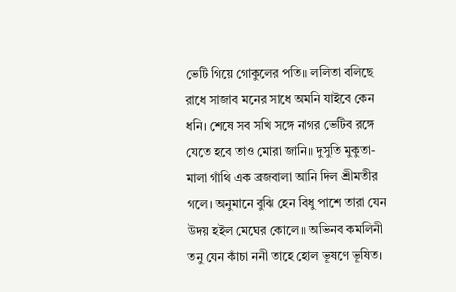ভেটি গিয়ে গোকুলের পতি॥ ললিতা বলিছে রাধে সাজাব মনের সাধে অমনি যাইবে কেন ধনি। শেষে সব সখি সঙ্গে নাগর ভেটিব রঙ্গে যেতে হবে তাও মোরা জানি॥ দুসুতি মুকুতা-মালা গাঁথি এক ব্রজবালা আনি দিল শ্রীমতীর গলে। অনুমানে বুঝি হেন বিধু পাশে তারা যেন উদয় হইল মেঘের কোলে॥ অভিনব কমলিনী তনু যেন কাঁচা ননী তাহে হোল ভূষণে ভূষিত।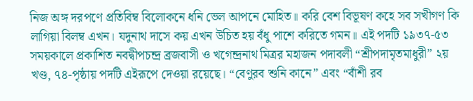নিজ অঙ্গ দরপণে প্রতিবিম্ব বিলোকনে ধনি ভেল আপনে মোহিত॥ করি বেশ বিভূষণ কহে সব সখীগণ কি লাগিয়া বিলম্ব এখন। যদুনাথ দাসে কয় এখন উচিত হয় বঁধু পাশে করিতে গমন॥ এই পদটি ১৯৩৭-৫৩ সময়কালে প্রকাশিত নবদ্বীপচন্দ্র ব্রজবাসী ও খগেন্দ্রনাথ মিত্রর মহাজন পদাবলী “শ্রীপদামৃতমাধুরী” ২য় খণ্ড, ৭৪-পৃষ্ঠায় পদটি এইরূপে দেওয়া রয়েছে। “বেণুরব শুনি কানে” এবং “বাঁশী রব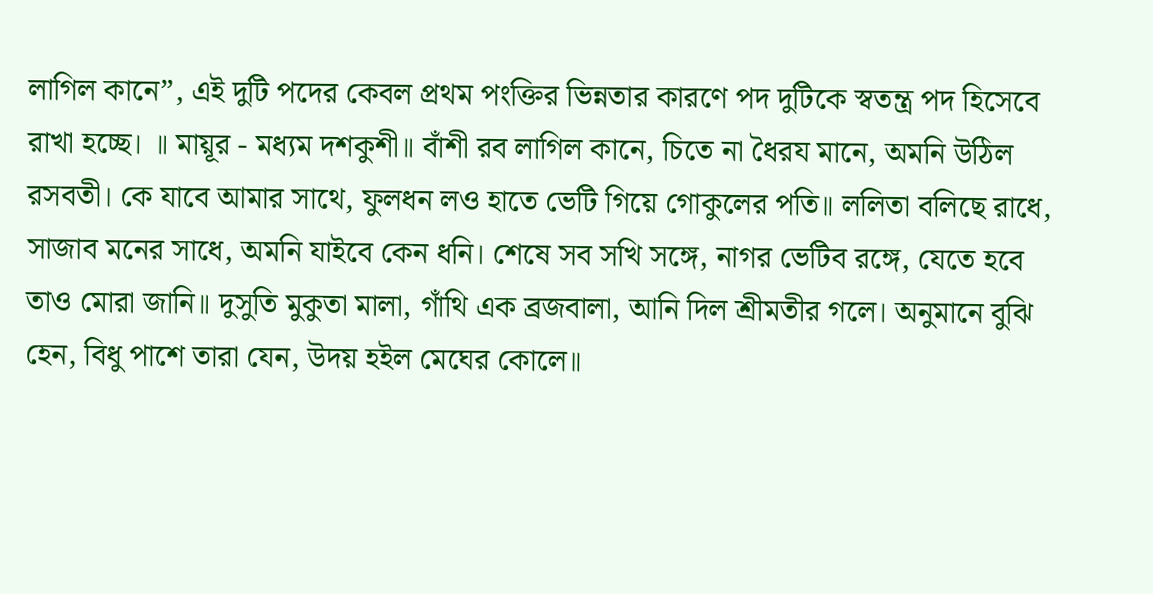লাগিল কানে”, এই দুটি পদের কেবল প্রথম পংক্তির ভিন্নতার কারণে পদ দুটিকে স্বতন্ত্র পদ হিসেবে রাখা হচ্ছে। ॥ মায়ূর - মধ্যম দশকুশী॥ বাঁশী রব লাগিল কানে, চিতে না ধৈরয মানে, অমনি উঠিল রসবতী। কে যাবে আমার সাথে, ফুলধন লও হাতে ভেটি গিয়ে গোকুলের পতি॥ ললিতা বলিছে রাধে, সাজাব মনের সাধে, অমনি যাইবে কেন ধনি। শেষে সব সখি সঙ্গে, নাগর ভেটিব রঙ্গে, যেতে হবে তাও মোরা জানি॥ দুসুতি মুকুতা মালা, গাঁথি এক ব্রজবালা, আনি দিল শ্রীমতীর গলে। অনুমানে বুঝি হেন, বিধু পাশে তারা যেন, উদয় হইল মেঘের কোলে॥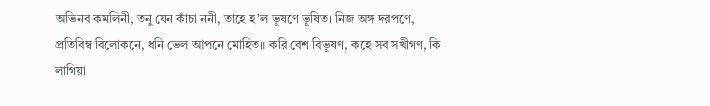অভিনব কমলিনী, তনু যেন কাঁচা ননী, তাহে হ’ল ভূষণে ভূষিত। নিজ অঙ্গ দরপণে, প্রতিবিম্ব বিলোকনে, ধনি ভেল আপনে মোহিত॥ করি বেশ বিভূষণ, কহে সব সখীগণ, কি লাগিয়া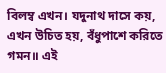বিলম্ব এখন। যদুনাথ দাসে কয়, এখন উচিত হয়, বঁধুপাশে করিতে গমন॥ এই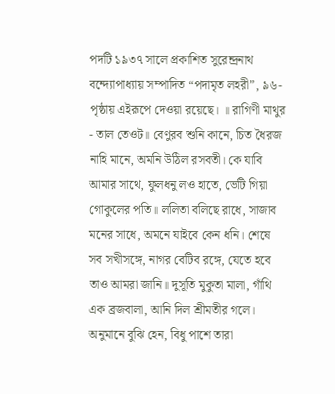পদটি ১৯৩৭ সালে প্রকাশিত সুরেন্দ্রনাথ বন্দ্যোপাধ্যায় সম্পাদিত “পদামৃত লহরী”, ৯৬-পৃষ্ঠায় এইরূপে দেওয়া রয়েছে। ॥ রাগিণী মাথুর - তাল তেওট॥ বেণুরব শুনি কানে, চিত ধৈরজ নাহি মানে, অমনি উঠিল রসবতী। কে যাবি আমার সাথে, ফুলধনু লও হাতে, ভেটি গিয়া গোকুলের পতি॥ ললিতা বলিছে রাধে, সাজাব মনের সাধে, অমনে যাইবে কেন ধনি। শেষে সব সখীসঙ্গে, নাগর বেটিব রঙ্গে, যেতে হবে তাও আমরা জানি॥ দুসূতি মুকুতা মালা, গাঁথি এক ব্রজবালা, আনি দিল শ্রীমতীর গলে। অনুমানে বুঝি হেন, বিধু পাশে তারা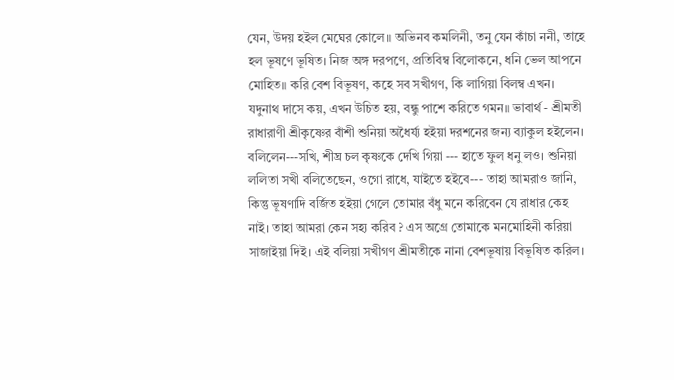যেন, উদয় হইল মেঘের কোলে॥ অভিনব কমলিনী, তনু যেন কাঁচা ননী, তাহে হল ভূষণে ভূষিত। নিজ অঙ্গ দরপণে, প্রতিবিম্ব বিলোকনে, ধনি ভেল আপনে মোহিত॥ করি বেশ বিভূষণ, কহে সব সখীগণ, কি লাগিয়া বিলম্ব এখন। যদুনাথ দাসে কয়, এখন উচিত হয়, বন্ধু পাশে করিতে গমন॥ ভাবার্থ - শ্রীমতী রাধারাণী শ্রীকৃষ্ণের বাঁশী শুনিয়া অধৈর্য্য হইয়া দরশনের জন্য ব্যাকুল হইলেন। বলিলেন---সখি, শীঘ্র চল কৃষ্ণকে দেখি গিয়া --- হাতে ফুল ধনু লও। শুনিয়া ললিতা সখী বলিতেছেন, ওগো রাধে, যাইতে হইবে--- তাহা আমরাও জানি, কিন্তু ভূষণাদি বর্জিত হইয়া গেলে তোমার বঁধু মনে করিবেন যে রাধার কেহ নাই। তাহা আমরা কেন সহ্য করিব ? এস অগ্রে তোমাকে মনমোহিনী করিয়া সাজাইয়া দিই। এই বলিয়া সখীগণ শ্রীমতীকে নানা বেশভূষায় বিভূষিত করিল।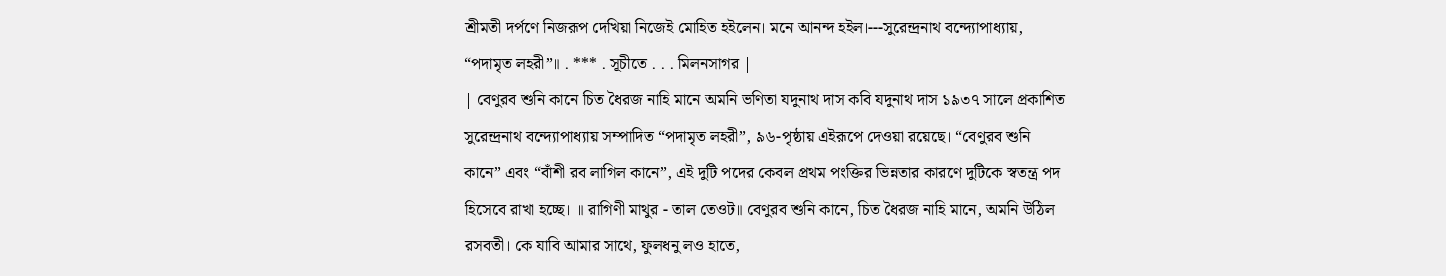শ্রীমতী দর্পণে নিজরূপ দেখিয়া নিজেই মোহিত হইলেন। মনে আনন্দ হইল।---সুরেন্দ্রনাথ বন্দ্যোপাধ্যায়, “পদামৃত লহরী”॥ . *** . সূচীতে . . . মিলনসাগর |
| বেণুরব শুনি কানে চিত ধৈরজ নাহি মানে অমনি ভণিতা যদুনাথ দাস কবি যদুনাথ দাস ১৯৩৭ সালে প্রকাশিত সুরেন্দ্রনাথ বন্দ্যোপাধ্যায় সম্পাদিত “পদামৃত লহরী”, ৯৬-পৃষ্ঠায় এইরূপে দেওয়া রয়েছে। “বেণুরব শুনি কানে” এবং “বাঁশী রব লাগিল কানে”, এই দুটি পদের কেবল প্রথম পংক্তির ভিন্নতার কারণে দুটিকে স্বতন্ত্র পদ হিসেবে রাখা হচ্ছে। ॥ রাগিণী মাথুর - তাল তেওট॥ বেণুরব শুনি কানে, চিত ধৈরজ নাহি মানে, অমনি উঠিল রসবতী। কে যাবি আমার সাথে, ফুলধনু লও হাতে,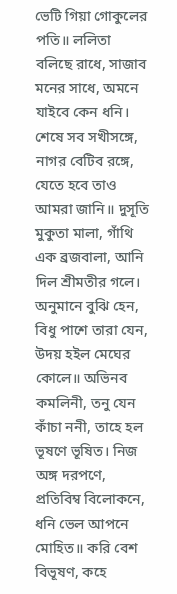ভেটি গিয়া গোকুলের পতি॥ ললিতা বলিছে রাধে, সাজাব মনের সাধে, অমনে যাইবে কেন ধনি। শেষে সব সখীসঙ্গে, নাগর বেটিব রঙ্গে, যেতে হবে তাও আমরা জানি॥ দুসূতি মুকুতা মালা, গাঁথি এক ব্রজবালা, আনি দিল শ্রীমতীর গলে। অনুমানে বুঝি হেন, বিধু পাশে তারা যেন, উদয় হইল মেঘের কোলে॥ অভিনব কমলিনী, তনু যেন কাঁচা ননী, তাহে হল ভূষণে ভূষিত। নিজ অঙ্গ দরপণে, প্রতিবিম্ব বিলোকনে, ধনি ভেল আপনে মোহিত॥ করি বেশ বিভূষণ, কহে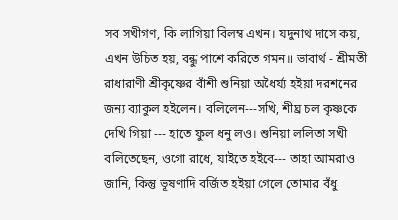সব সখীগণ, কি লাগিয়া বিলম্ব এখন। যদুনাথ দাসে কয়, এখন উচিত হয়, বন্ধু পাশে করিতে গমন॥ ভাবার্থ - শ্রীমতী রাধারাণী শ্রীকৃষ্ণের বাঁশী শুনিয়া অধৈর্য্য হইয়া দরশনের জন্য ব্যাকুল হইলেন। বলিলেন---সখি, শীঘ্র চল কৃষ্ণকে দেখি গিয়া --- হাতে ফুল ধনু লও। শুনিয়া ললিতা সখী বলিতেছেন, ওগো রাধে, যাইতে হইবে--- তাহা আমরাও জানি, কিন্তু ভূষণাদি বর্জিত হইয়া গেলে তোমার বঁধু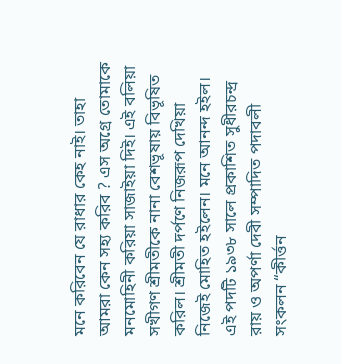মনে করিবেন যে রাধার কেহ নাই। তাহা আমরা কেন সহ্য করিব ? এস অগ্রে তোমাকে মনমোহিনী করিয়া সাজাইয়া দিই। এই বলিয়া সখীগণ শ্রীমতীকে নানা বেশভূষায় বিভূষিত করিল। শ্রীমতী দর্পণে নিজরূপ দেখিয়া নিজেই মোহিত হইলেন। মনে আনন্দ হইল। এই পদটি ১৯৩৮ সালে প্রকাশিত সুধীরচন্দ্র রায় ও অপর্ণা দেবী সম্পাদিত পদাবলী সংকলন “কীর্ত্তন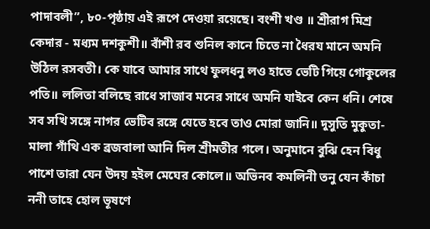পাদাবলী”, ৮০-পৃষ্ঠায় এই রূপে দেওয়া রয়েছে। বংশী খণ্ড ॥ শ্রীরাগ মিশ্র কেদার - মধ্যম দশকুশী॥ বাঁশী রব শুনিল কানে চিতে না ধৈরয মানে অমনি উঠিল রসবতী। কে যাবে আমার সাথে ফুলধনু লও হাতে ভেটি গিয়ে গোকুলের পতি॥ ললিতা বলিছে রাধে সাজাব মনের সাধে অমনি যাইবে কেন ধনি। শেষে সব সখি সঙ্গে নাগর ভেটিব রঙ্গে যেতে হবে তাও মোরা জানি॥ দুসুতি মুকুতা-মালা গাঁথি এক ব্রজবালা আনি দিল শ্রীমতীর গলে। অনুমানে বুঝি হেন বিধু পাশে তারা যেন উদয় হইল মেঘের কোলে॥ অভিনব কমলিনী তনু যেন কাঁচা ননী তাহে হোল ভূষণে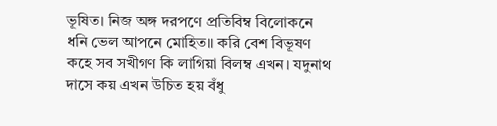ভূষিত। নিজ অঙ্গ দরপণে প্রতিবিম্ব বিলোকনে ধনি ভেল আপনে মোহিত॥ করি বেশ বিভূষণ কহে সব সখীগণ কি লাগিয়া বিলম্ব এখন। যদুনাথ দাসে কয় এখন উচিত হয় বঁধু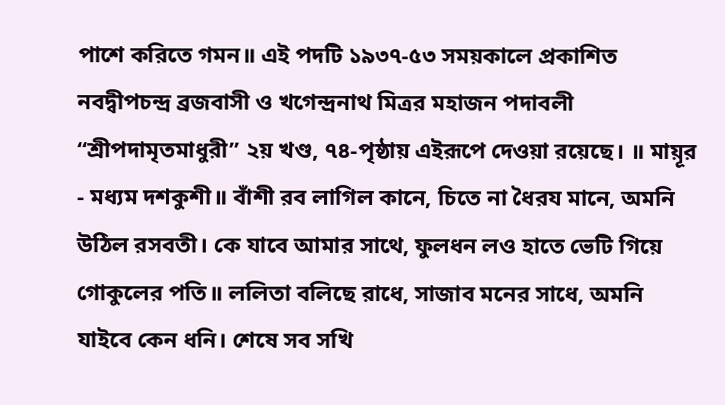পাশে করিতে গমন॥ এই পদটি ১৯৩৭-৫৩ সময়কালে প্রকাশিত নবদ্বীপচন্দ্র ব্রজবাসী ও খগেন্দ্রনাথ মিত্রর মহাজন পদাবলী “শ্রীপদামৃতমাধুরী” ২য় খণ্ড, ৭৪-পৃষ্ঠায় এইরূপে দেওয়া রয়েছে। ॥ মায়ূর - মধ্যম দশকুশী॥ বাঁশী রব লাগিল কানে, চিতে না ধৈরয মানে, অমনি উঠিল রসবতী। কে যাবে আমার সাথে, ফুলধন লও হাতে ভেটি গিয়ে গোকুলের পতি॥ ললিতা বলিছে রাধে, সাজাব মনের সাধে, অমনি যাইবে কেন ধনি। শেষে সব সখি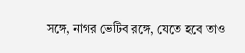সঙ্গে, নাগর ভেটিব রঙ্গে, যেতে হবে তাও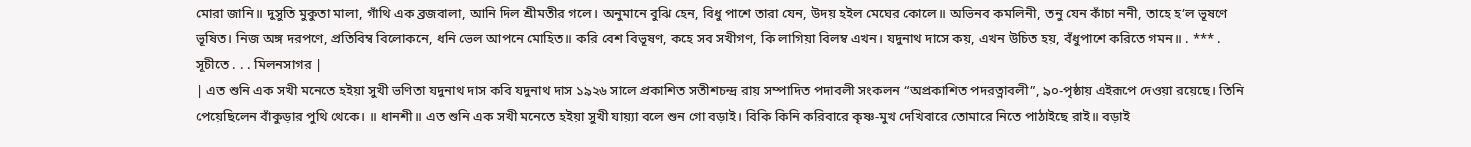মোরা জানি॥ দুসুতি মুকুতা মালা, গাঁথি এক ব্রজবালা, আনি দিল শ্রীমতীর গলে। অনুমানে বুঝি হেন, বিধু পাশে তারা যেন, উদয় হইল মেঘের কোলে॥ অভিনব কমলিনী, তনু যেন কাঁচা ননী, তাহে হ’ল ভূষণে ভূষিত। নিজ অঙ্গ দরপণে, প্রতিবিম্ব বিলোকনে, ধনি ভেল আপনে মোহিত॥ করি বেশ বিভূষণ, কহে সব সখীগণ, কি লাগিয়া বিলম্ব এখন। যদুনাথ দাসে কয়, এখন উচিত হয়, বঁধুপাশে করিতে গমন॥ . *** . সূচীতে . . . মিলনসাগর |
| এত শুনি এক সখী মনেতে হইয়া সুখী ভণিতা যদুনাথ দাস কবি যদুনাথ দাস ১৯২৬ সালে প্রকাশিত সতীশচন্দ্র রায় সম্পাদিত পদাবলী সংকলন “অপ্রকাশিত পদরত্নাবলী”, ৯০-পৃষ্ঠায় এইরূপে দেওয়া রয়েছে। তিনি পেয়েছিলেন বাঁকুড়ার পুথি থেকে। ॥ ধানশী॥ এত শুনি এক সখী মনেতে হইয়া সুখী যায়্যা বলে শুন গো বড়াই। বিকি কিনি করিবারে কৃষ্ণ-মুখ দেখিবারে তোমারে নিতে পাঠাইছে রাই॥ বড়াই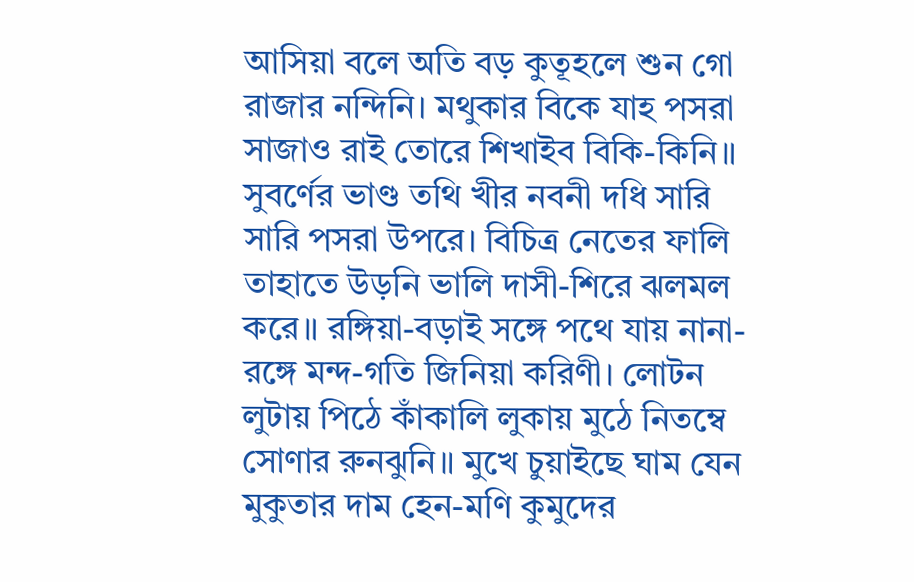আসিয়া বলে অতি বড় কুতূহলে শুন গো রাজার নন্দিনি। মথুকার বিকে যাহ পসরা সাজাও রাই তোরে শিখাইব বিকি-কিনি॥ সুবর্ণের ভাণ্ড তথি খীর নবনী দধি সারি সারি পসরা উপরে। বিচিত্র নেতের ফালি তাহাতে উড়নি ভালি দাসী-শিরে ঝলমল করে॥ রঙ্গিয়া-বড়াই সঙ্গে পথে যায় নানা-রঙ্গে মন্দ-গতি জিনিয়া করিণী। লোটন লুটায় পিঠে কাঁকালি লুকায় মুঠে নিতম্বে সোণার রুনঝুনি॥ মুখে চুয়াইছে ঘাম যেন মুকুতার দাম হেন-মণি কুমুদের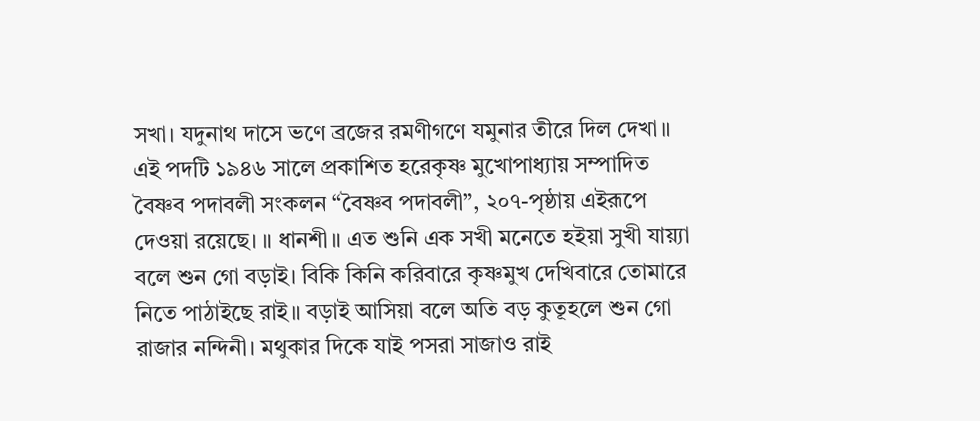সখা। যদুনাথ দাসে ভণে ব্রজের রমণীগণে যমুনার তীরে দিল দেখা॥ এই পদটি ১৯৪৬ সালে প্রকাশিত হরেকৃষ্ণ মুখোপাধ্যায় সম্পাদিত বৈষ্ণব পদাবলী সংকলন “বৈষ্ণব পদাবলী”, ২০৭-পৃষ্ঠায় এইরূপে দেওয়া রয়েছে। ॥ ধানশী॥ এত শুনি এক সখী মনেতে হইয়া সুখী যায়্যা বলে শুন গো বড়াই। বিকি কিনি করিবারে কৃষ্ণমুখ দেখিবারে তোমারে নিতে পাঠাইছে রাই॥ বড়াই আসিয়া বলে অতি বড় কুতূহলে শুন গো রাজার নন্দিনী। মথুকার দিকে যাই পসরা সাজাও রাই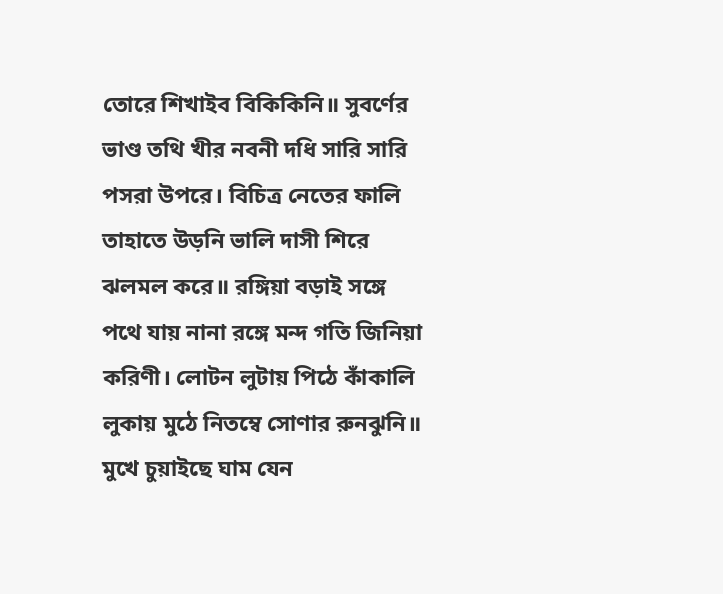তোরে শিখাইব বিকিকিনি॥ সুবর্ণের ভাণ্ড তথি খীর নবনী দধি সারি সারি পসরা উপরে। বিচিত্র নেতের ফালি তাহাতে উড়নি ভালি দাসী শিরে ঝলমল করে॥ রঙ্গিয়া বড়াই সঙ্গে পথে যায় নানা রঙ্গে মন্দ গতি জিনিয়া করিণী। লোটন লুটায় পিঠে কাঁকালি লুকায় মুঠে নিতম্বে সোণার রুনঝুনি॥ মুখে চুয়াইছে ঘাম যেন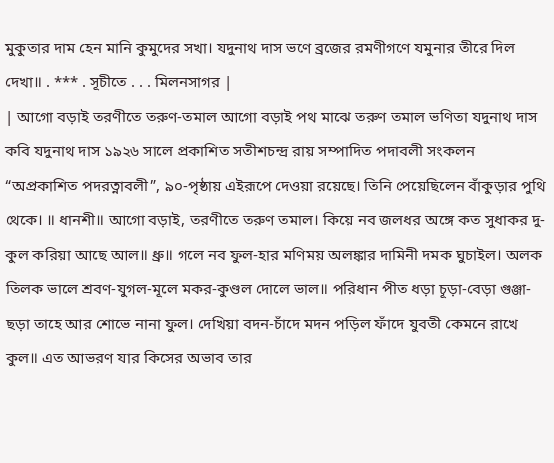মুকুতার দাম হেন মানি কুমুদের সখা। যদুনাথ দাস ভণে ব্রজের রমণীগণে যমুনার তীরে দিল দেখা॥ . *** . সূচীতে . . . মিলনসাগর |
| আগো বড়াই তরণীতে তরুণ-তমাল আগো বড়াই পথ মাঝে তরুণ তমাল ভণিতা যদুনাথ দাস কবি যদুনাথ দাস ১৯২৬ সালে প্রকাশিত সতীশচন্দ্র রায় সম্পাদিত পদাবলী সংকলন “অপ্রকাশিত পদরত্নাবলী”, ৯০-পৃষ্ঠায় এইরূপে দেওয়া রয়েছে। তিনি পেয়েছিলেন বাঁকুড়ার পুথি থেকে। ॥ ধানশী॥ আগো বড়াই, তরণীতে তরুণ তমাল। কিয়ে নব জলধর অঙ্গে কত সুধাকর দু-কুল করিয়া আছে আল॥ ধ্রু॥ গলে নব ফুল-হার মণিময় অলঙ্কার দামিনী দমক ঘুচাইল। অলক তিলক ভালে শ্রবণ-যুগল-মূলে মকর-কুণ্ডল দোলে ভাল॥ পরিধান পীত ধড়া চূড়া-বেড়া গুঞ্জা-ছড়া তাহে আর শোভে নানা ফুল। দেখিয়া বদন-চাঁদে মদন পড়িল ফাঁদে যুবতী কেমনে রাখে কুল॥ এত আভরণ যার কিসের অভাব তার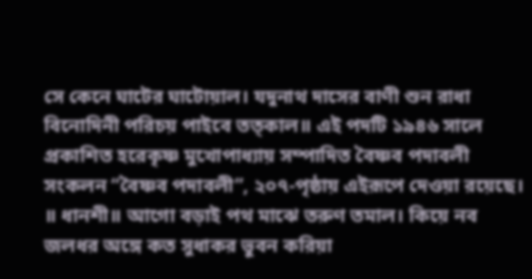সে কেনে ঘাটের ঘাটোয়াল। যদুনাথ দাসের বাণী শুন রাধা বিনোদিনী পরিচয় পাইবে তত্কাল॥ এই পদটি ১৯৪৬ সালে প্রকাশিত হরেকৃষ্ণ মুখোপাধ্যায় সম্পাদিত বৈষ্ণব পদাবলী সংকলন “বৈষ্ণব পদাবলী”, ২০৭-পৃষ্ঠায় এইরূপে দেওয়া রয়েছে। ॥ ধানশী॥ আগো বড়াই পথ মাঝে তরুণ তমাল। কিয়ে নব জলধর অঙ্গে কত সুধাকর ভুবন করিয়া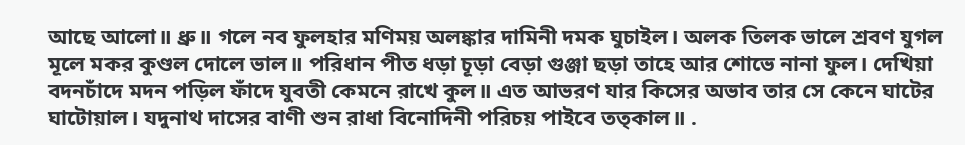আছে আলো॥ ধ্রু॥ গলে নব ফুলহার মণিময় অলঙ্কার দামিনী দমক ঘুচাইল। অলক তিলক ভালে শ্রবণ যুগল মূলে মকর কুণ্ডল দোলে ভাল॥ পরিধান পীত ধড়া চূড়া বেড়া গুঞ্জা ছড়া তাহে আর শোভে নানা ফুল। দেখিয়া বদনচাঁদে মদন পড়িল ফাঁদে যুবতী কেমনে রাখে কুল॥ এত আভরণ যার কিসের অভাব তার সে কেনে ঘাটের ঘাটোয়াল। যদুনাথ দাসের বাণী শুন রাধা বিনোদিনী পরিচয় পাইবে তত্কাল॥ .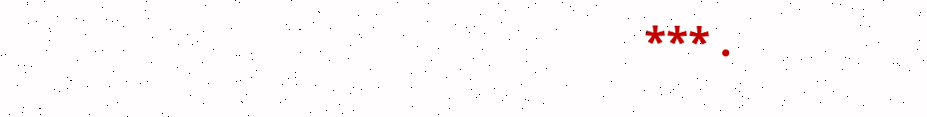*** .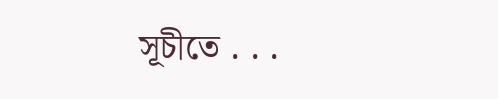সূচীতে . . .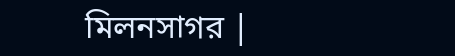মিলনসাগর |